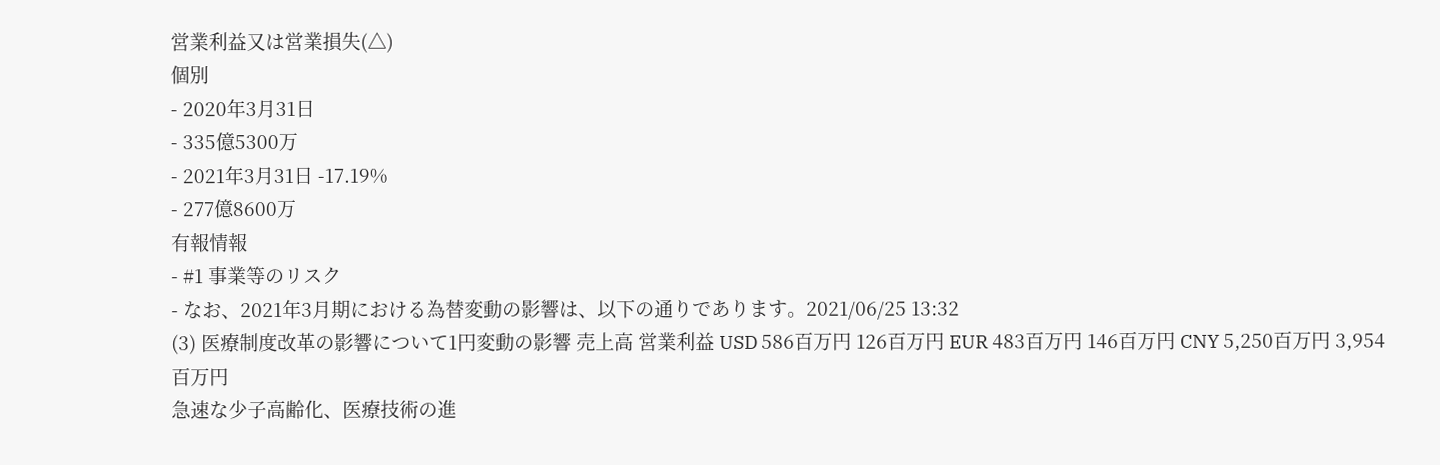営業利益又は営業損失(△)
個別
- 2020年3月31日
- 335億5300万
- 2021年3月31日 -17.19%
- 277億8600万
有報情報
- #1 事業等のリスク
- なお、2021年3月期における為替変動の影響は、以下の通りであります。2021/06/25 13:32
(3) 医療制度改革の影響について1円変動の影響 売上高 営業利益 USD 586百万円 126百万円 EUR 483百万円 146百万円 CNY 5,250百万円 3,954百万円
急速な少子高齢化、医療技術の進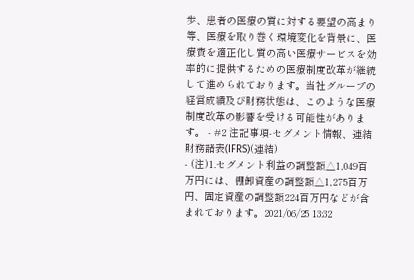歩、患者の医療の質に対する要望の高まり等、医療を取り巻く環境変化を背景に、医療費を適正化し質の高い医療サービスを効率的に提供するための医療制度改革が継続して進められております。当社グループの経営成績及び財務状態は、このような医療制度改革の影響を受ける可能性があります。 - #2 注記事項-セグメント情報、連結財務諸表(IFRS)(連結)
- (注)1.セグメント利益の調整額△1,049百万円には、棚卸資産の調整額△1,275百万円、固定資産の調整額224百万円などが含まれております。2021/06/25 13:32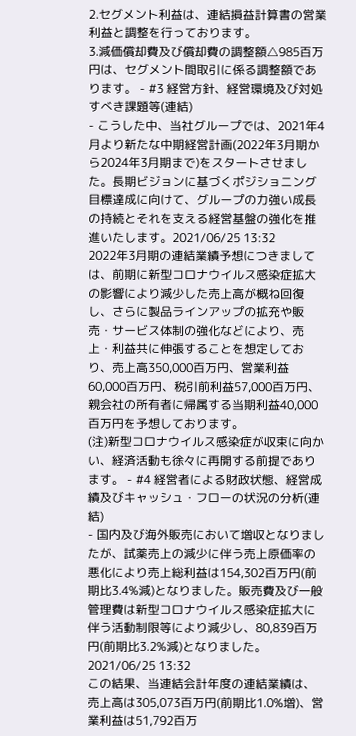2.セグメント利益は、連結損益計算書の営業利益と調整を行っております。
3.減価償却費及び償却費の調整額△985百万円は、セグメント間取引に係る調整額であります。 - #3 経営方針、経営環境及び対処すべき課題等(連結)
- こうした中、当社グループでは、2021年4月より新たな中期経営計画(2022年3月期から2024年3月期まで)をスタートさせました。長期ビジョンに基づくポジショニング目標達成に向けて、グループの力強い成長の持続とそれを支える経営基盤の強化を推進いたします。2021/06/25 13:32
2022年3月期の連結業績予想につきましては、前期に新型コロナウイルス感染症拡大の影響により減少した売上高が概ね回復し、さらに製品ラインアップの拡充や販売・サービス体制の強化などにより、売上・利益共に伸張することを想定しており、売上高350,000百万円、営業利益60,000百万円、税引前利益57,000百万円、親会社の所有者に帰属する当期利益40,000百万円を予想しております。
(注)新型コロナウイルス感染症が収束に向かい、経済活動も徐々に再開する前提であります。 - #4 経営者による財政状態、経営成績及びキャッシュ・フローの状況の分析(連結)
- 国内及び海外販売において増収となりましたが、試薬売上の減少に伴う売上原価率の悪化により売上総利益は154,302百万円(前期比3.4%減)となりました。販売費及び一般管理費は新型コロナウイルス感染症拡大に伴う活動制限等により減少し、80,839百万円(前期比3.2%減)となりました。2021/06/25 13:32
この結果、当連結会計年度の連結業績は、売上高は305,073百万円(前期比1.0%増)、営業利益は51,792百万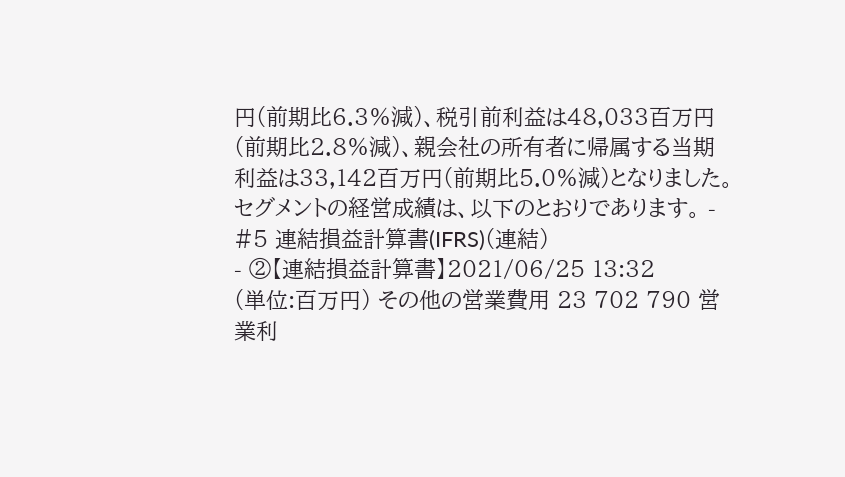円(前期比6.3%減)、税引前利益は48,033百万円(前期比2.8%減)、親会社の所有者に帰属する当期利益は33,142百万円(前期比5.0%減)となりました。
セグメントの経営成績は、以下のとおりであります。 - #5 連結損益計算書(IFRS)(連結)
- ②【連結損益計算書】2021/06/25 13:32
(単位:百万円) その他の営業費用 23 702 790 営業利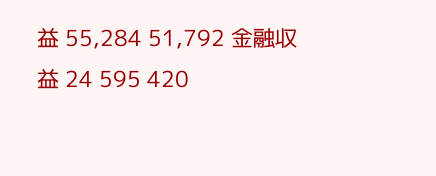益 55,284 51,792 金融収益 24 595 420